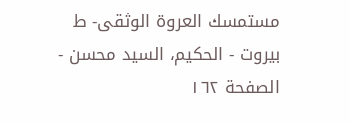مستمسك العروة الوثقى- ط بیروت - الحكيم، السيد محسن - الصفحة ١٦٢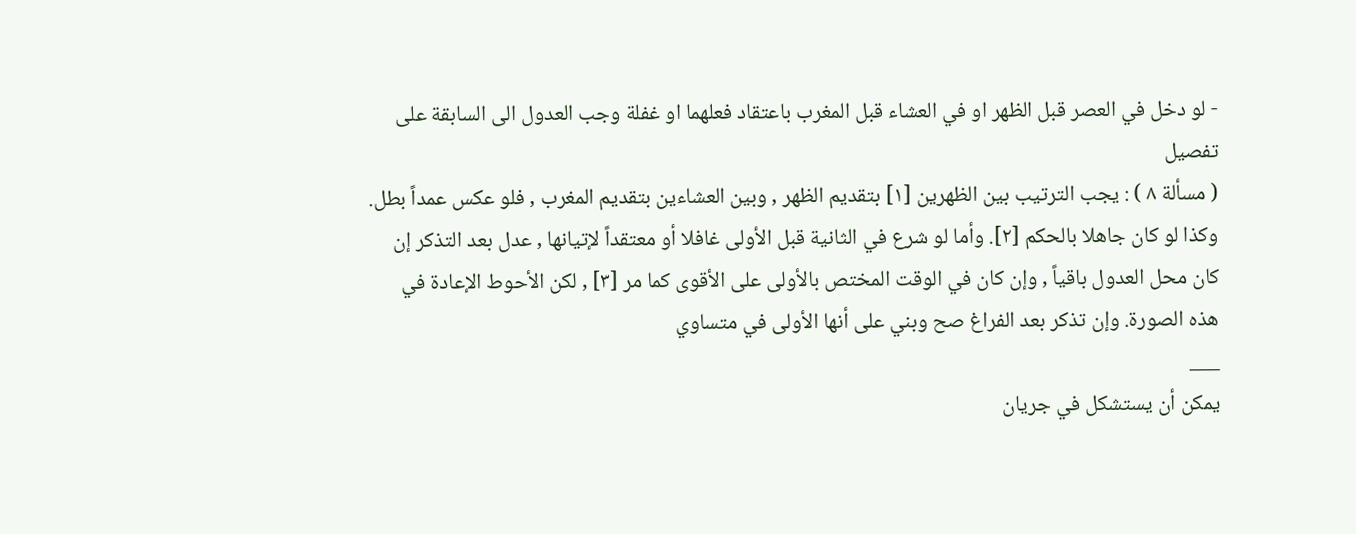- لو دخل في العصر قبل الظهر او في العشاء قبل المغرب باعتقاد فعلهما او غفلة وجب العدول الى السابقة على تفصيل
( مسألة ٨ ) : يجب الترتيب بين الظهرين [١] بتقديم الظهر , وبين العشاءين بتقديم المغرب , فلو عكس عمداً بطل. وكذا لو كان جاهلا بالحكم [٢]. وأما لو شرع في الثانية قبل الأولى غافلا أو معتقداً لإتيانها , عدل بعد التذكر إن كان محل العدول باقياً , وإن كان في الوقت المختص بالأولى على الأقوى كما مر [٣] , لكن الأحوط الإعادة في هذه الصورة. وإن تذكر بعد الفراغ صح وبني على أنها الأولى في متساوي
___
يمكن أن يستشكل في جريان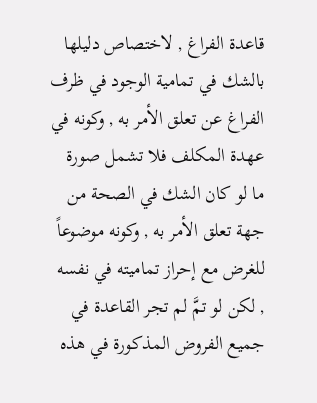قاعدة الفراغ , لاختصاص دليلها بالشك في تمامية الوجود في ظرف الفراغ عن تعلق الأمر به , وكونه في عهدة المكلف فلا تشمل صورة ما لو كان الشك في الصحة من جهة تعلق الأمر به , وكونه موضوعاً للغرض مع إحراز تماميته في نفسه , لكن لو تمَّ لم تجر القاعدة في جميع الفروض المذكورة في هذه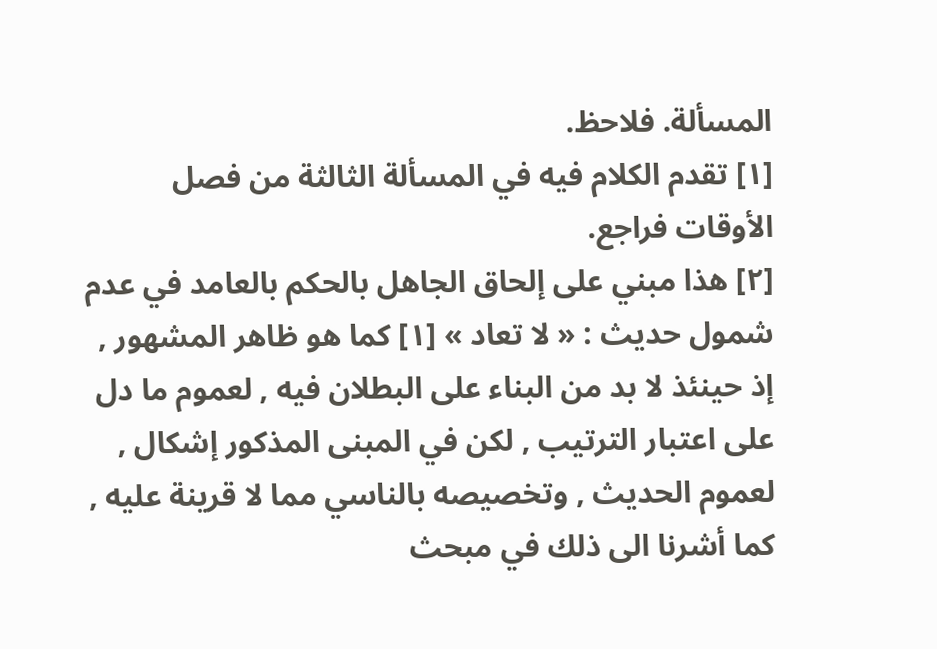المسألة. فلاحظ.
[١] تقدم الكلام فيه في المسألة الثالثة من فصل الأوقات فراجع.
[٢] هذا مبني على إلحاق الجاهل بالحكم بالعامد في عدم شمول حديث : « لا تعاد » [١] كما هو ظاهر المشهور , إذ حينئذ لا بد من البناء على البطلان فيه , لعموم ما دل على اعتبار الترتيب , لكن في المبنى المذكور إشكال , لعموم الحديث , وتخصيصه بالناسي مما لا قرينة عليه , كما أشرنا الى ذلك في مبحث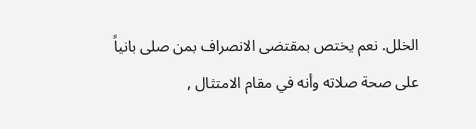الخلل. نعم يختص بمقتضى الانصراف بمن صلى بانياً على صحة صلاته وأنه في مقام الامتثال ,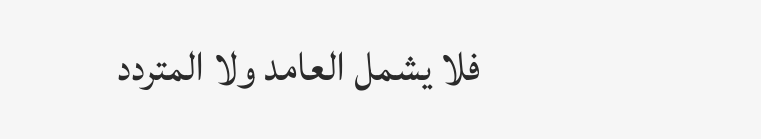فلا يشمل العامد ولا المتردد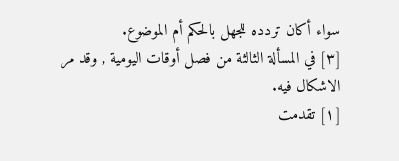سواء أكان تردده للجهل بالحكم أم الموضوع.
[٣] في المسألة الثالثة من فصل أوقات اليومية , وقد مر الاشكال فيه.
[١] تقدمت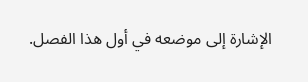الإشارة إلى موضعه في أول هذا الفصل.